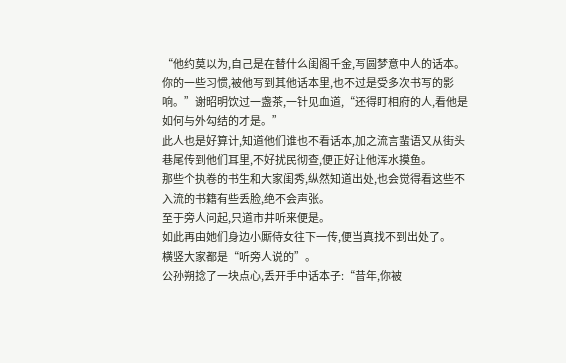“他约莫以为,自己是在替什么闺阁千金,写圆梦意中人的话本。你的一些习惯,被他写到其他话本里,也不过是受多次书写的影响。”谢昭明饮过一盏茶,一针见血道,“还得盯相府的人,看他是如何与外勾结的才是。”
此人也是好算计,知道他们谁也不看话本,加之流言蜚语又从街头巷尾传到他们耳里,不好扰民彻查,便正好让他浑水摸鱼。
那些个执卷的书生和大家闺秀,纵然知道出处,也会觉得看这些不入流的书籍有些丢脸,绝不会声张。
至于旁人问起,只道市井听来便是。
如此再由她们身边小厮侍女往下一传,便当真找不到出处了。
横竖大家都是“听旁人说的”。
公孙朔捻了一块点心,丢开手中话本子:“昔年,你被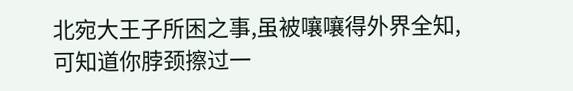北宛大王子所困之事,虽被嚷嚷得外界全知,可知道你脖颈擦过一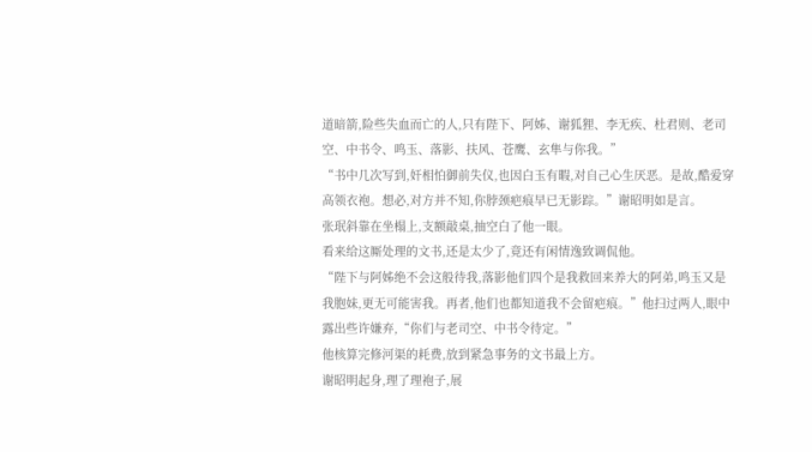道暗箭,险些失血而亡的人,只有陛下、阿姊、谢狐狸、李无疾、杜君则、老司空、中书令、鸣玉、落影、扶风、苍鹰、玄隼与你我。”
“书中几次写到,奸相怕御前失仪,也因白玉有暇,对自己心生厌恶。是故,酷爱穿高领衣袍。想必,对方并不知,你脖颈疤痕早已无影踪。”谢昭明如是言。
张珉斜靠在坐榻上,支额敲桌,抽空白了他一眼。
看来给这厮处理的文书,还是太少了,竟还有闲情逸致调侃他。
“陛下与阿姊绝不会这般待我,落影他们四个是我救回来养大的阿弟,鸣玉又是我胞妹,更无可能害我。再者,他们也都知道我不会留疤痕。”他扫过两人,眼中露出些许嫌弃,“你们与老司空、中书令待定。”
他核算完修河渠的耗费,放到紧急事务的文书最上方。
谢昭明起身,理了理袍子,展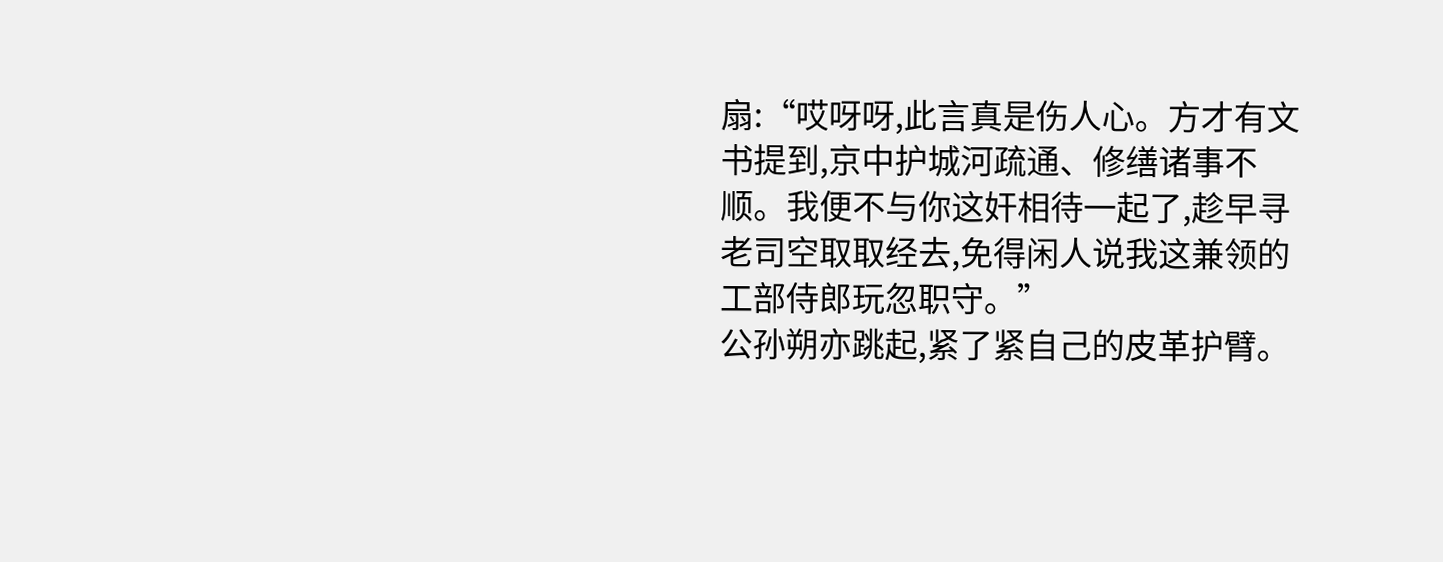扇:“哎呀呀,此言真是伤人心。方才有文书提到,京中护城河疏通、修缮诸事不顺。我便不与你这奸相待一起了,趁早寻老司空取取经去,免得闲人说我这兼领的工部侍郎玩忽职守。”
公孙朔亦跳起,紧了紧自己的皮革护臂。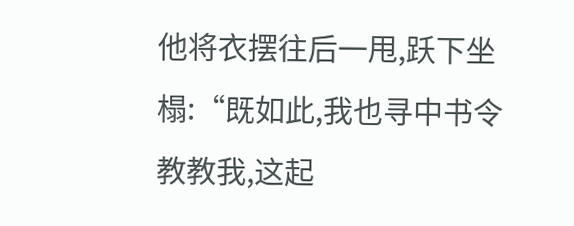他将衣摆往后一甩,跃下坐榻:“既如此,我也寻中书令教教我,这起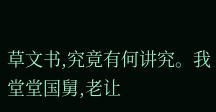草文书,究竟有何讲究。我堂堂国舅,老让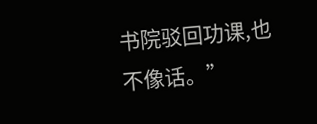书院驳回功课,也不像话。”